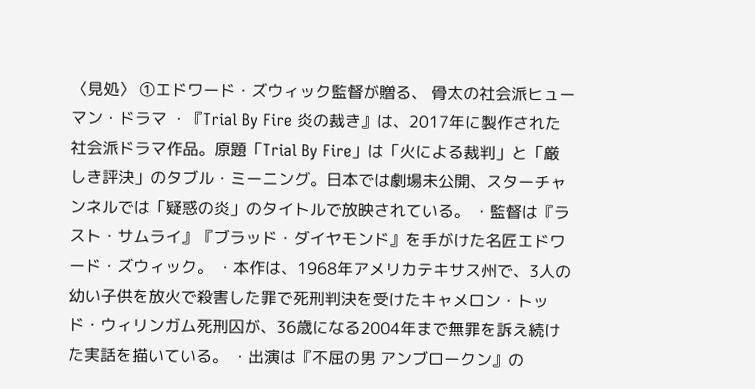〈見処〉 ①エドワード・ズウィック監督が贈る、 骨太の社会派ヒューマン・ドラマ ・『Trial By Fire 炎の裁き』は、2017年に製作された社会派ドラマ作品。原題「Trial By Fire」は「火による裁判」と「厳しき評決」のタブル・ミーニング。日本では劇場未公開、スターチャンネルでは「疑惑の炎」のタイトルで放映されている。 ・監督は『ラスト・サムライ』『ブラッド・ダイヤモンド』を手がけた名匠エドワード・ズウィック。 ・本作は、1968年アメリカテキサス州で、3人の幼い子供を放火で殺害した罪で死刑判決を受けたキャメロン・トッド・ウィリンガム死刑囚が、36歳になる2004年まで無罪を訴え続けた実話を描いている。 ・出演は『不屈の男 アンブロークン』の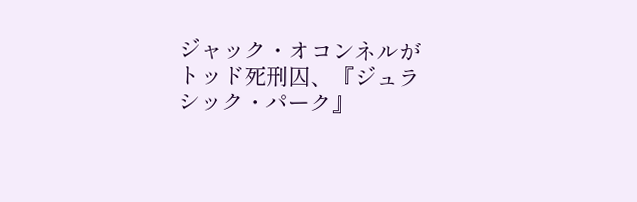ジャック・オコンネルがトッド死刑囚、『ジュラシック・パーク』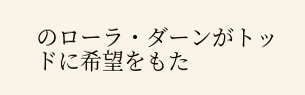のローラ・ダーンがトッドに希望をもた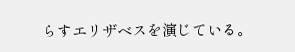らすエリザベスを演じている。